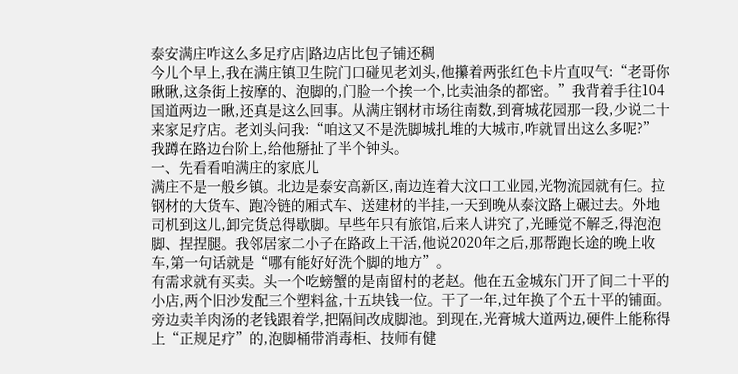泰安满庄咋这么多足疗店|路边店比包子铺还稠
今儿个早上,我在满庄镇卫生院门口碰见老刘头,他攥着两张红色卡片直叹气:“老哥你瞅瞅,这条街上按摩的、泡脚的,门脸一个挨一个,比卖油条的都密。”我背着手往104国道两边一瞅,还真是这么回事。从满庄钢材市场往南数,到膏城花园那一段,少说二十来家足疗店。老刘头问我:“咱这又不是洗脚城扎堆的大城市,咋就冒出这么多呢?”我蹲在路边台阶上,给他掰扯了半个钟头。
一、先看看咱满庄的家底儿
满庄不是一般乡镇。北边是泰安高新区,南边连着大汶口工业园,光物流园就有仨。拉钢材的大货车、跑冷链的厢式车、送建材的半挂,一天到晚从泰汶路上碾过去。外地司机到这儿,卸完货总得歇脚。早些年只有旅馆,后来人讲究了,光睡觉不解乏,得泡泡脚、捏捏腿。我邻居家二小子在路政上干活,他说2020年之后,那帮跑长途的晚上收车,第一句话就是“哪有能好好洗个脚的地方”。
有需求就有买卖。头一个吃螃蟹的是南留村的老赵。他在五金城东门开了间二十平的小店,两个旧沙发配三个塑料盆,十五块钱一位。干了一年,过年换了个五十平的铺面。旁边卖羊肉汤的老钱跟着学,把隔间改成脚池。到现在,光膏城大道两边,硬件上能称得上“正规足疗”的,泡脚桶带消毒柜、技师有健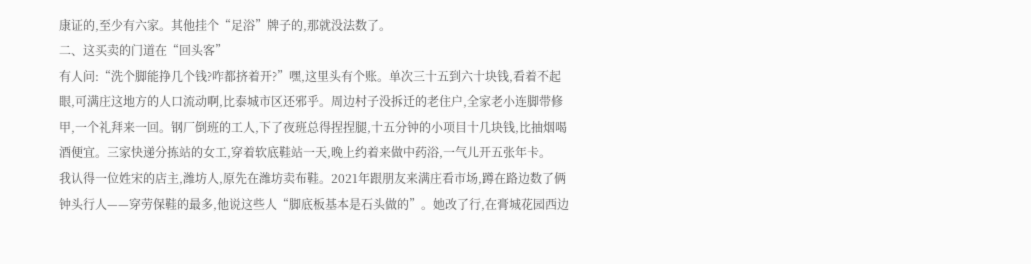康证的,至少有六家。其他挂个“足浴”牌子的,那就没法数了。
二、这买卖的门道在“回头客”
有人问:“洗个脚能挣几个钱?咋都挤着开?”嘿,这里头有个账。单次三十五到六十块钱,看着不起眼,可满庄这地方的人口流动啊,比泰城市区还邪乎。周边村子没拆迁的老住户,全家老小连脚带修甲,一个礼拜来一回。钢厂倒班的工人,下了夜班总得捏捏腿,十五分钟的小项目十几块钱,比抽烟喝酒便宜。三家快递分拣站的女工,穿着软底鞋站一天,晚上约着来做中药浴,一气儿开五张年卡。
我认得一位姓宋的店主,潍坊人,原先在潍坊卖布鞋。2021年跟朋友来满庄看市场,蹲在路边数了俩钟头行人——穿劳保鞋的最多,他说这些人“脚底板基本是石头做的”。她改了行,在膏城花园西边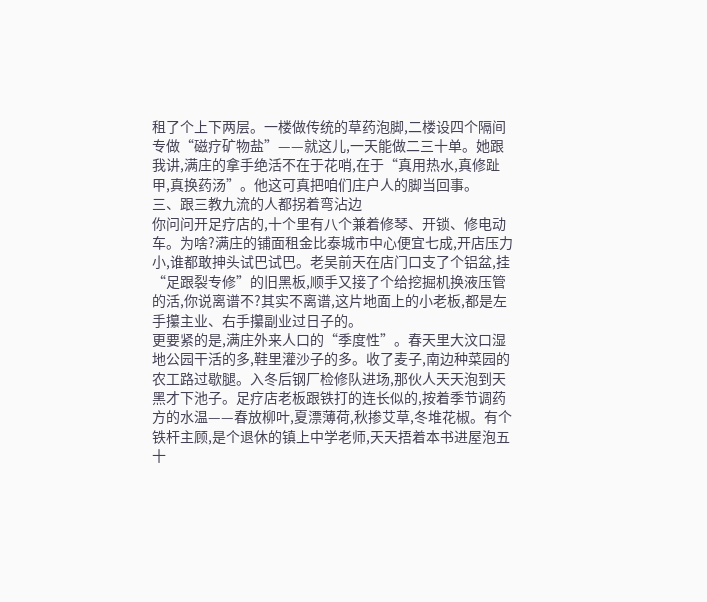租了个上下两层。一楼做传统的草药泡脚,二楼设四个隔间专做“磁疗矿物盐”——就这儿,一天能做二三十单。她跟我讲,满庄的拿手绝活不在于花哨,在于“真用热水,真修趾甲,真换药汤”。他这可真把咱们庄户人的脚当回事。
三、跟三教九流的人都拐着弯沾边
你问问开足疗店的,十个里有八个兼着修琴、开锁、修电动车。为啥?满庄的铺面租金比泰城市中心便宜七成,开店压力小,谁都敢抻头试巴试巴。老吴前天在店门口支了个铝盆,挂“足跟裂专修”的旧黑板,顺手又接了个给挖掘机换液压管的活,你说离谱不?其实不离谱,这片地面上的小老板,都是左手攥主业、右手攥副业过日子的。
更要紧的是,满庄外来人口的“季度性”。春天里大汶口湿地公园干活的多,鞋里灌沙子的多。收了麦子,南边种菜园的农工路过歇腿。入冬后钢厂检修队进场,那伙人天天泡到天黑才下池子。足疗店老板跟铁打的连长似的,按着季节调药方的水温——春放柳叶,夏漂薄荷,秋掺艾草,冬堆花椒。有个铁杆主顾,是个退休的镇上中学老师,天天捂着本书进屋泡五十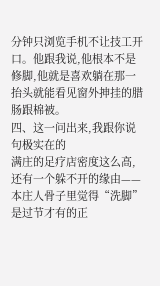分钟只浏览手机不让技工开口。他跟我说,他根本不是修脚,他就是喜欢躺在那一抬头就能看见窗外抻挂的腊肠跟棉被。
四、这一问出来,我跟你说句极实在的
满庄的足疗店密度这么高,还有一个躲不开的缘由——本庄人骨子里觉得“洗脚”是过节才有的正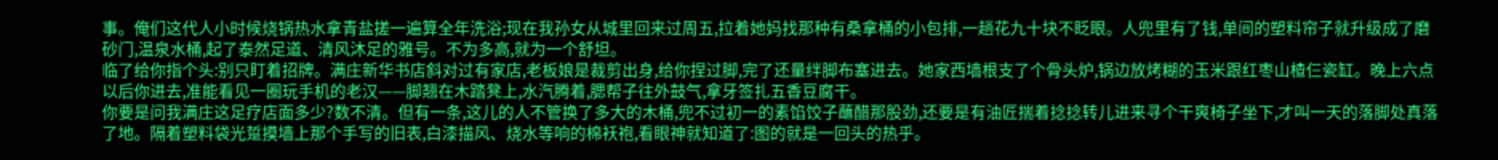事。俺们这代人小时候烧锅热水拿青盐搓一遍算全年洗浴;现在我孙女从城里回来过周五,拉着她妈找那种有桑拿桶的小包排,一趟花九十块不眨眼。人兜里有了钱,单间的塑料帘子就升级成了磨砂门,温泉水桶,起了泰然足道、清风沐足的雅号。不为多高,就为一个舒坦。
临了给你指个头:别只盯着招牌。满庄新华书店斜对过有家店,老板娘是裁剪出身,给你捏过脚,完了还量绊脚布塞进去。她家西墙根支了个骨头炉,锅边放烤糊的玉米跟红枣山楂仨瓷缸。晚上六点以后你进去,准能看见一圈玩手机的老汉——脚翘在木踏凳上,水汽腾着,腮帮子往外鼓气,拿牙签扎五香豆腐干。
你要是问我满庄这足疗店面多少?数不清。但有一条,这儿的人不管换了多大的木桶,兜不过初一的素馅饺子蘸醋那股劲,还要是有油匠揣着捻捻转儿进来寻个干爽椅子坐下,才叫一天的落脚处真落了地。隔着塑料袋光踅摸墙上那个手写的旧表,白漆描风、烧水等响的棉袄袍,看眼神就知道了:图的就是一回头的热乎。